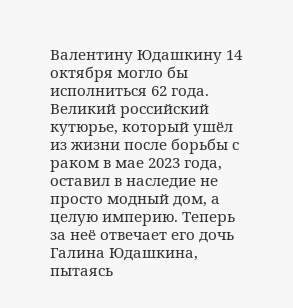Валентину Юдашкину 14 октября могло бы исполниться 62 года. Великий российский кутюрье, который ушёл из жизни после борьбы с раком в мае 2023 года, оставил в наследие не просто модный дом, а целую империю. Теперь за неё отвечает его дочь Галина Юдашкина, пытаясь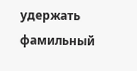удержать фамильный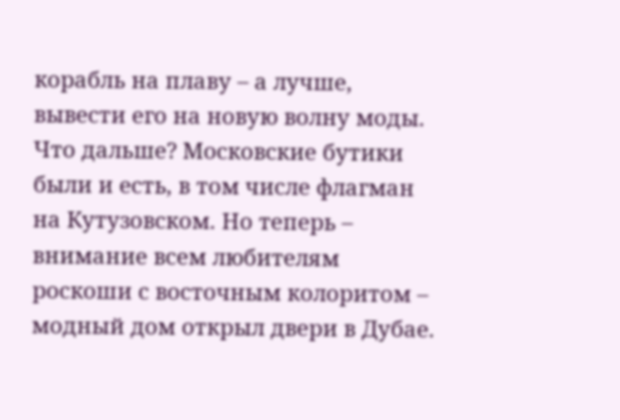корабль на плаву – а лучше, вывести его на новую волну моды.
Что дальше? Московские бутики были и есть, в том числе флагман на Кутузовском. Но теперь – внимание всем любителям роскоши с восточным колоритом – модный дом открыл двери в Дубае.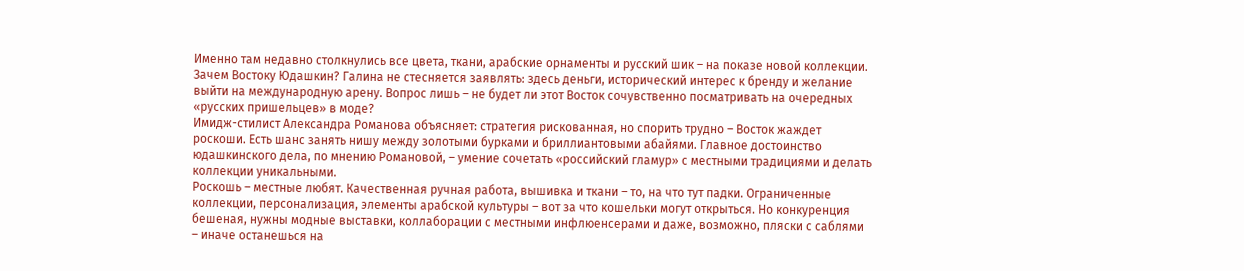Именно там недавно столкнулись все цвета, ткани, арабские орнаменты и русский шик – на показе новой коллекции.
Зачем Востоку Юдашкин? Галина не стесняется заявлять: здесь деньги, исторический интерес к бренду и желание выйти на международную арену. Вопрос лишь – не будет ли этот Восток сочувственно посматривать на очередных «русских пришельцев» в моде?
Имидж-стилист Александра Романова объясняет: стратегия рискованная, но спорить трудно – Восток жаждет роскоши. Есть шанс занять нишу между золотыми бурками и бриллиантовыми абайями. Главное достоинство юдашкинского дела, по мнению Романовой, – умение сочетать «российский гламур» с местными традициями и делать коллекции уникальными.
Роскошь – местные любят. Качественная ручная работа, вышивка и ткани – то, на что тут падки. Ограниченные коллекции, персонализация, элементы арабской культуры – вот за что кошельки могут открыться. Но конкуренция бешеная, нужны модные выставки, коллаборации с местными инфлюенсерами и даже, возможно, пляски с саблями – иначе останешься на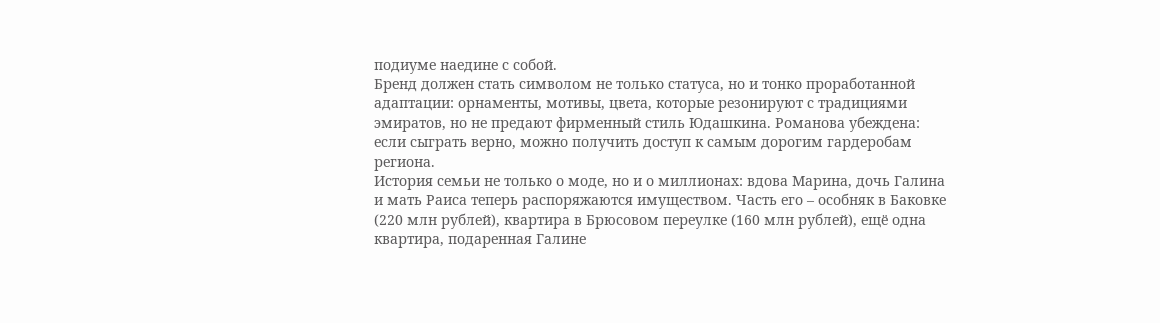подиуме наедине с собой.
Бренд должен стать символом не только статуса, но и тонко проработанной адаптации: орнаменты, мотивы, цвета, которые резонируют с традициями эмиратов, но не предают фирменный стиль Юдашкина. Романова убеждена: если сыграть верно, можно получить доступ к самым дорогим гардеробам региона.
История семьи не только о моде, но и о миллионах: вдова Марина, дочь Галина и мать Раиса теперь распоряжаются имуществом. Часть его – особняк в Баковке (220 млн рублей), квартира в Брюсовом переулке (160 млн рублей), ещё одна квартира, подаренная Галине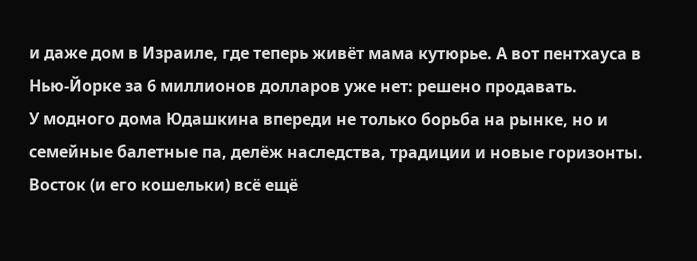и даже дом в Израиле, где теперь живёт мама кутюрье. А вот пентхауса в Нью-Йорке за 6 миллионов долларов уже нет: решено продавать.
У модного дома Юдашкина впереди не только борьба на рынке, но и семейные балетные па, делёж наследства, традиции и новые горизонты. Восток (и его кошельки) всё ещё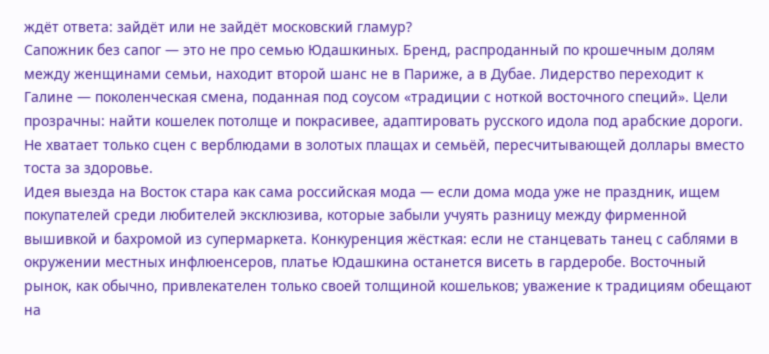ждёт ответа: зайдёт или не зайдёт московский гламур?
Сапожник без сапог — это не про семью Юдашкиных. Бренд, распроданный по крошечным долям между женщинами семьи, находит второй шанс не в Париже, а в Дубае. Лидерство переходит к Галине — поколенческая смена, поданная под соусом «традиции с ноткой восточного специй». Цели прозрачны: найти кошелек потолще и покрасивее, адаптировать русского идола под арабские дороги. Не хватает только сцен с верблюдами в золотых плащах и семьёй, пересчитывающей доллары вместо тоста за здоровье.
Идея выезда на Восток стара как сама российская мода — если дома мода уже не праздник, ищем покупателей среди любителей эксклюзива, которые забыли учуять разницу между фирменной вышивкой и бахромой из супермаркета. Конкуренция жёсткая: если не станцевать танец с саблями в окружении местных инфлюенсеров, платье Юдашкина останется висеть в гардеробе. Восточный рынок, как обычно, привлекателен только своей толщиной кошельков; уважение к традициям обещают на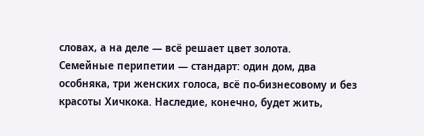словах, а на деле — всё решает цвет золота.
Семейные перипетии — стандарт: один дом, два особняка, три женских голоса, всё по-бизнесовому и без красоты Хичкока. Наследие, конечно, будет жить,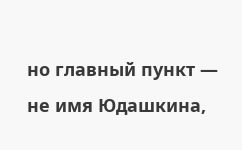но главный пункт — не имя Юдашкина,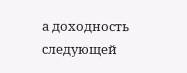а доходность следующей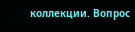коллекции. Вопрос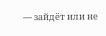— зайдёт или не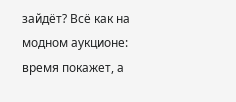зайдёт? Всё как на модном аукционе: время покажет, а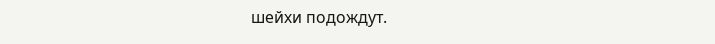шейхи подождут.